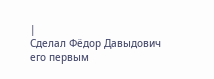|
Сделал Фёдор Давыдович его первым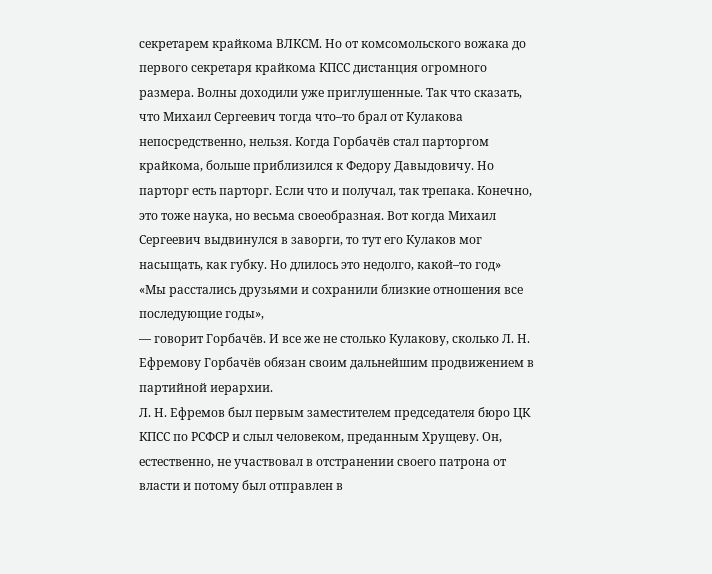секретарем крайкома ВЛКСМ. Но от комсомольского вожака до первого секретаря крайкома КПСС дистанция огромного размера. Волны доходили уже приглушенные. Так что сказать, что Михаил Сергеевич тогда что–то брал от Кулакова непосредственно, нельзя. Когда Горбачёв стал парторгом крайкома, больше приблизился к Федору Давыдовичу. Но парторг есть парторг. Если что и получал, так трепака. Конечно, это тоже наука, но весьма своеобразная. Вот когда Михаил Сергеевич выдвинулся в заворги, то тут его Кулаков мог насыщать, как губку. Но длилось это недолго, какой–то год»
«Мы расстались друзьями и сохранили близкие отношения все последующие годы»,
― говорит Горбачёв. И все же не столько Кулакову, сколько Л. Н. Ефремову Горбачёв обязан своим дальнейшим продвижением в партийной иерархии.
Л. Н. Ефремов был первым заместителем председателя бюро ЦК КПСС по РСФСР и слыл человеком, преданным Хрущеву. Он, естественно, не участвовал в отстранении своего патрона от власти и потому был отправлен в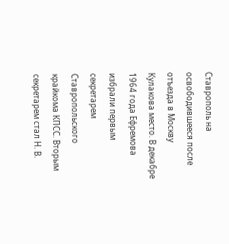Ставрополь на освободившееся после отъезда в Москву Кулакова место. В декабре 1964 года Ефремова избрали первым секретарем Ставропольского крайкома КПСС. Вторым секретарем стал Н. В.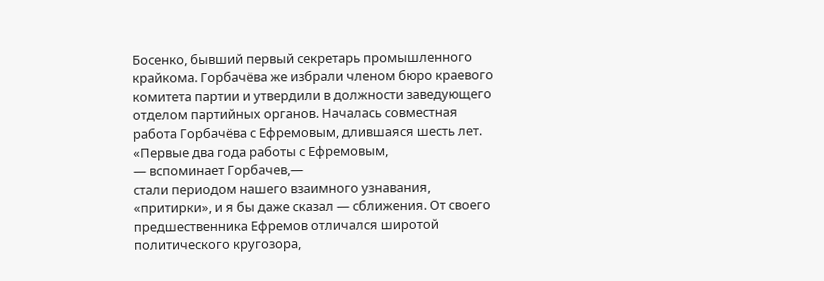Босенко, бывший первый секретарь промышленного крайкома. Горбачёва же избрали членом бюро краевого комитета партии и утвердили в должности заведующего отделом партийных органов. Началась совместная работа Горбачёва с Ефремовым, длившаяся шесть лет.
«Первые два года работы с Ефремовым,
― вспоминает Горбачев,―
стали периодом нашего взаимного узнавания, «притирки», и я бы даже сказал ― сближения. От своего предшественника Ефремов отличался широтой политического кругозора,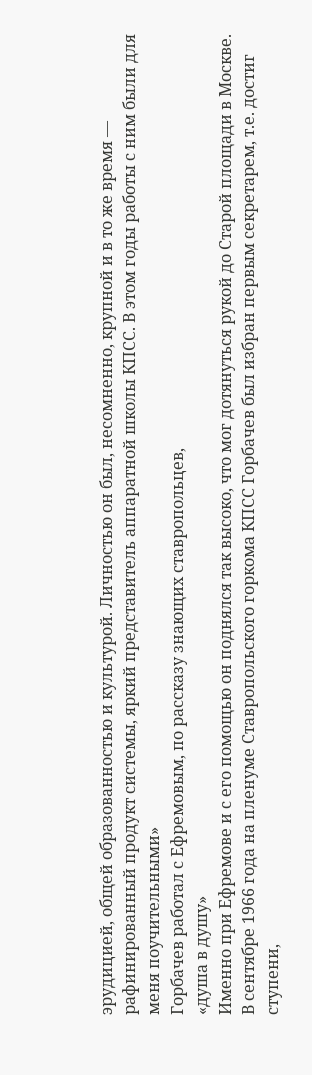эрудицией, общей образованностью и культурой. Личностью он был, несомненно, крупной и в то же время ― рафинированный продукт системы, яркий представитель аппаратной школы КПСС. В этом годы работы с ним были для меня поучительными»
Горбачев работал с Ефремовым, по рассказу знающих ставропольцев,
«душа в душу»
Именно при Ефремове и с его помощью он поднялся так высоко, что мог дотянуться рукой до Старой площади в Москве.
В сентябре 1966 года на пленуме Ставропольского горкома КПСС Горбачев был избран первым секретарем, т.е. достиг ступени,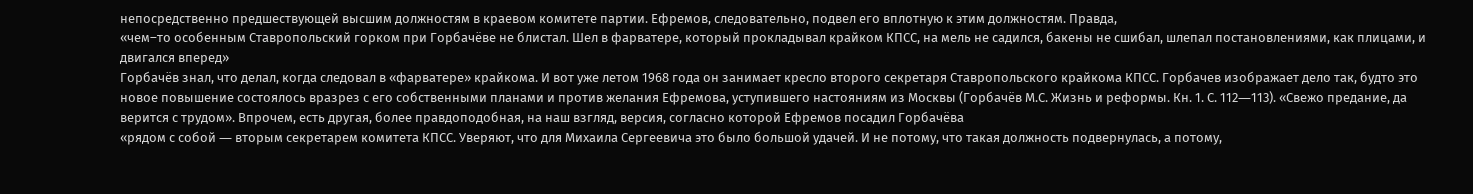непосредственно предшествующей высшим должностям в краевом комитете партии. Ефремов, следовательно, подвел его вплотную к этим должностям. Правда,
«чем–то особенным Ставропольский горком при Горбачёве не блистал. Шел в фарватере, который прокладывал крайком КПСС, на мель не садился, бакены не сшибал, шлепал постановлениями, как плицами, и двигался вперед»
Горбачёв знал, что делал, когда следовал в «фарватере» крайкома. И вот уже летом 1968 года он занимает кресло второго секретаря Ставропольского крайкома КПСС. Горбачев изображает дело так, будто это новое повышение состоялось вразрез с его собственными планами и против желания Ефремова, уступившего настояниям из Москвы (Горбачёв М.С. Жизнь и реформы. Кн. 1. С. 112―113). «Свежо предание, да верится с трудом». Впрочем, есть другая, более правдоподобная, на наш взгляд, версия, согласно которой Ефремов посадил Горбачёва
«рядом с собой ― вторым секретарем комитета КПСС. Уверяют, что для Михаила Сергеевича это было большой удачей. И не потому, что такая должность подвернулась, а потому,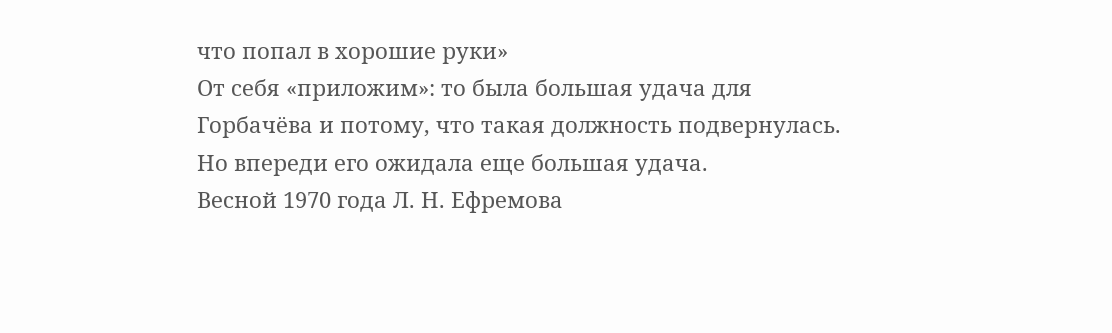что попал в хорошие руки»
От себя «приложим»: то была большая удача для Горбачёва и потому, что такая должность подвернулась. Но впереди его ожидала еще большая удача.
Весной 1970 года Л. Н. Ефремова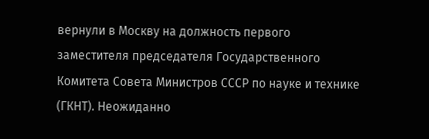вернули в Москву на должность первого заместителя председателя Государственного Комитета Совета Министров СССР по науке и технике (ГКНТ). Неожиданно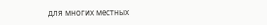для многих местных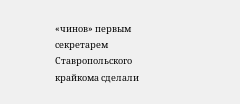«чинов» первым секретарем Ставропольского крайкома сделали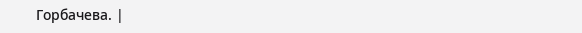Горбачева. |